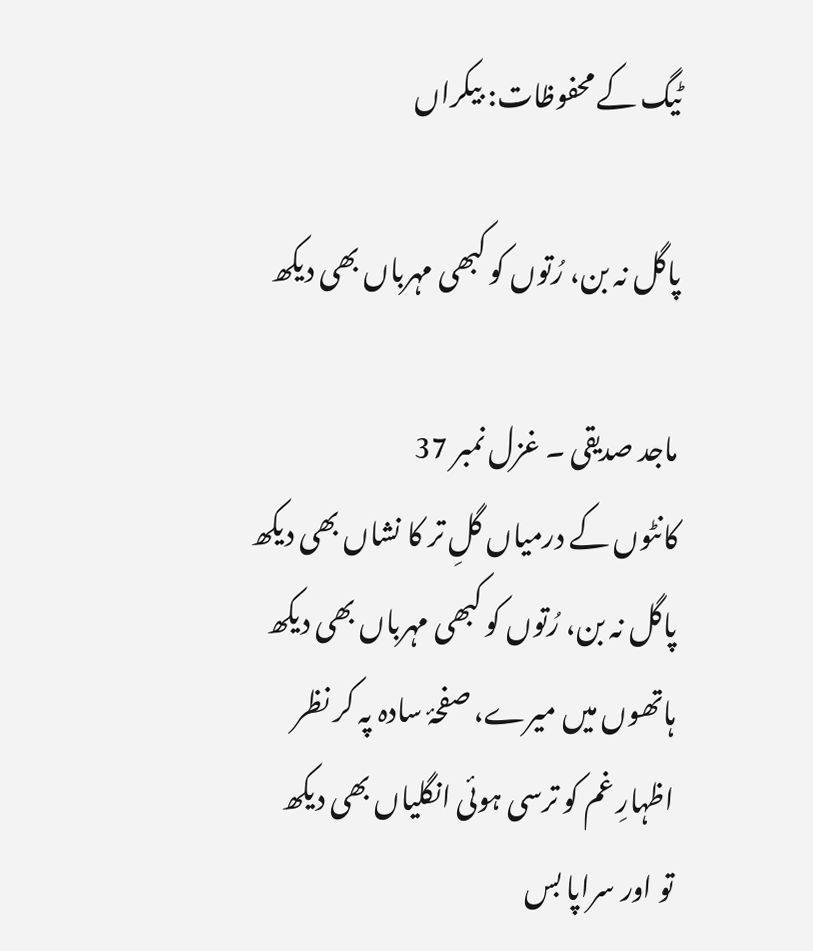ٹیگ کے محفوظات: بیکراں

پاگل نہ بن، رُتوں کو کبھی مہرباں بھی دیکھ

ماجد صدیقی ۔ غزل نمبر 37
کانٹوں کے درمیاں گلِ تر کا نشاں بھی دیکھ
پاگل نہ بن، رُتوں کو کبھی مہرباں بھی دیکھ
ہاتھوں میں میرے، صفحۂ سادہ پہ کر نظر
اظہارِ غم کو ترسی ہوئی انگلیاں بھی دیکھ
تو اور سراپا بس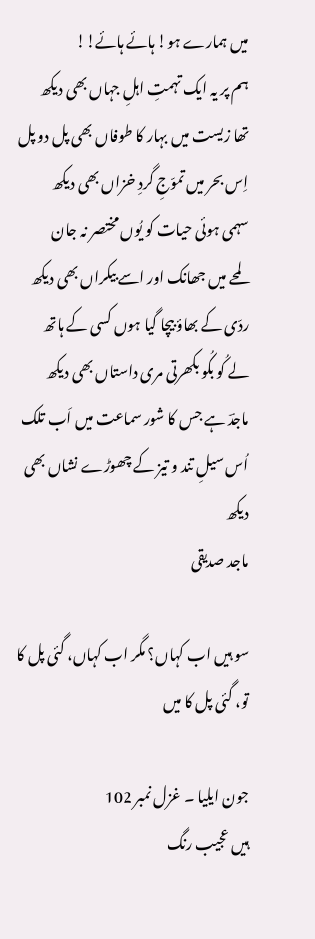میں ہمارے ہو! ہائے ہائے!!
ہم پر یہ ایک تہمتِ اہلِ جہاں بھی دیکھ
تھا زیست میں بہار کا طوفاں بھی پل دو پل
اِس بحر میں تموّجِ گردِ خزاں بھی دیکھ
سہمی ہوئی حیات کو یُوں مختصر نہ جان
لمحے میں جھانک اور اسے بیکراں بھی دیکھ
ردّی کے بھاؤ بیچا گیا ہوں کسی کے ہاتھ
لے کُو بکُو بکھرتی مری داستاں بھی دیکھ
ماجدؔ ہے جس کا شور سماعت میں اَب تلک
اُس سیلِ تند و تیز کے چھوڑے نشاں بھی دیکھ
ماجد صدیقی

سو ہیں اب کہاں؟ مگر اب کہاں، گئی پل کا تو، گئی پل کا میں

جون ایلیا ۔ غزل نمبر 102
ہیں عجیب رنگ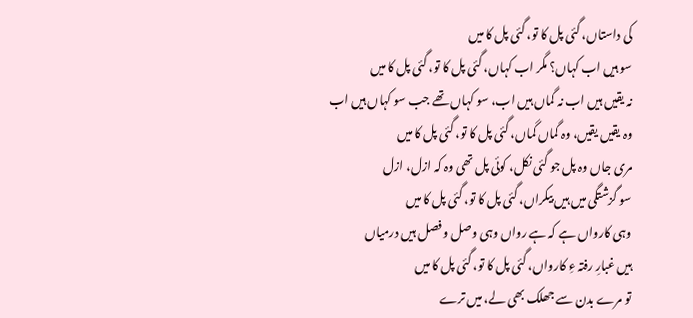کی داستاں، گئی پل کا تو، گئی پل کا میں
سو ہیں اب کہاں؟ مگر اب کہاں، گئی پل کا تو، گئی پل کا میں
نہ یقیں ہیں اب نہ گماں ہیں اب، سو کہاں تھے جب سو کہاں ہیں اب
وہ یقیں یقیں، وہ گماں گماں، گئی پل کا تو، گئی پل کا میں
مری جاں وہ پل جو گئی نکل، کوئی پل تھی وہ کہ ازل، ازل
سو گزشتگی میں ہیں بیکراں، گئی پل کا تو، گئی پل کا میں
وہی کارواں ہے کہ ہے رواں وہی وصل و فصل ہیں درمیاں
ہیں غبارِ رفتہ ءِ کارواں، گئی پل کا تو، گئی پل کا میں
تو مرے بدن سے جھلک بھی لے، میں ترے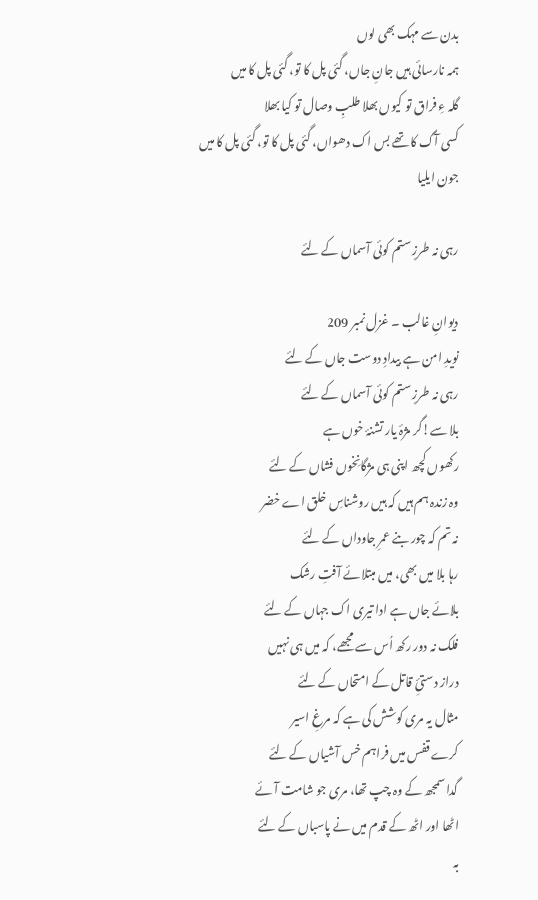بدن سے مہک بھی لوں
ہمہ نارسائی ہیں جانِ جاں، گئی پل کا تو، گئی پل کا میں
گلہ ءِ فراق تو کیوں بھلا طلبِ وصال تو کیا بھلا
کسی آگ کا تھے بس اک دھواں، گئی پل کا تو، گئی پل کا میں
جون ایلیا

رہی نہ طرزِ ستم کوئی آسماں کے لئے

دیوانِ غالب ۔ غزل نمبر 209
نویدِ امن ہے بیدادِ دوست جاں کے لئے
رہی نہ طرزِ ستم کوئی آسماں کے لئے
بلا سے!گر مژۂ یار تشنۂ خوں ہے
رکھوں کچھ اپنی ہی مژگانِخوں فشاں کے لئے
وہ زندہ ہم ہیں کہ ہیں روشناسِ خلق اے خضر
نہ تم کہ چور بنے عمرِ جاوداں کے لئے
رہا بلا میں بھی، میں مبتلائے آفتِ رشک
بلائے جاں ہے ادا تیری اک جہاں کے لئے
فلک نہ دور رکھ اُس سے مجھے، کہ میں ہی نہیں
دراز دستئِ قاتل کے امتحاں کے لئے
مثال یہ مری کوشش کی ہے کہ مرغِ اسیر
کرے قفس میں فراہم خس آشیاں کے لئے
گدا سمجھ کے وہ چپ تھا، مری جو شامت آئے
اٹھا اور اٹھ کے قدم میں نے پاسباں کے لئے
بہ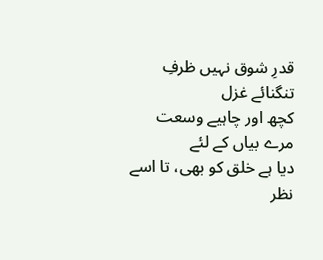قدرِ شوق نہیں ظرفِ تنگنائے غزل
کچھ اور چاہیے وسعت مرے بیاں کے لئے
دیا ہے خلق کو بھی، تا اسے نظر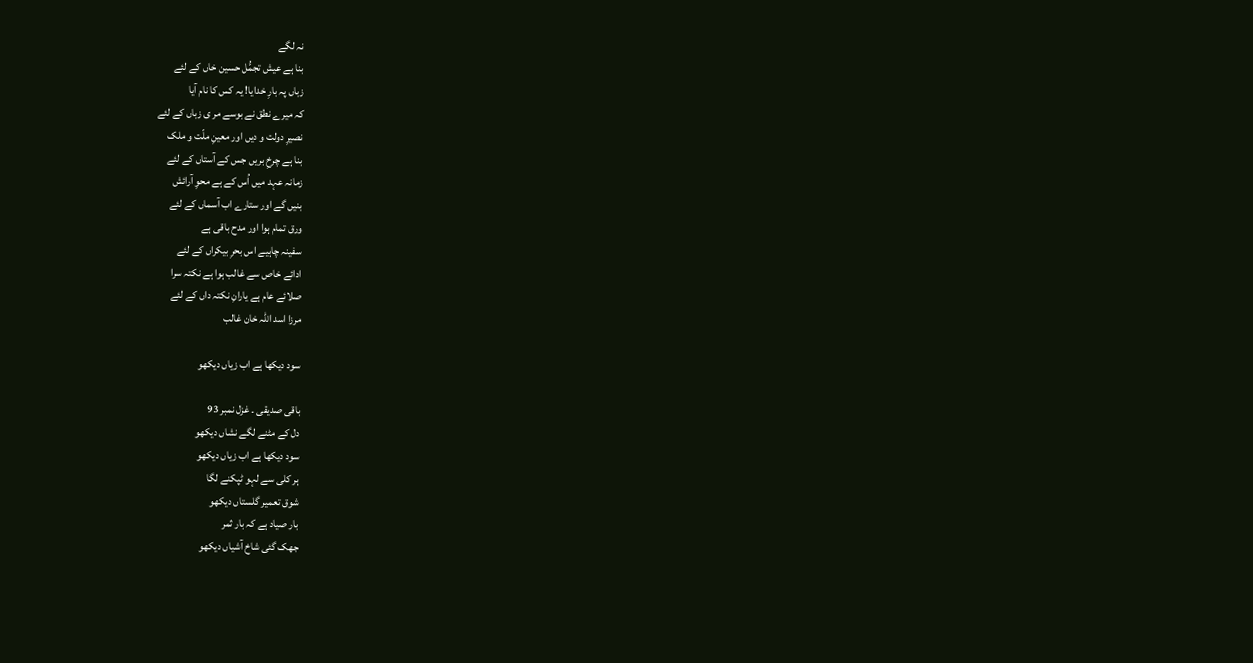نہ لگے
بنا ہے عیش تجمُّل حسین خاں کے لئے
زباں پہ بارِ خدایا! یہ کس کا نام آیا
کہ میرے نطق نے بوسے مر ی زباں کے لئے
نصیرِ دولت و دیں اور معینِ ملّت و ملک
بنا ہے چرخِ بریں جس کے آستاں کے لئے
زمانہ عہد میں اُس کے ہے محوِ آرائش
بنیں گے اور ستارے اب آسماں کے لئے
ورق تمام ہوا اور مدح باقی ہے
سفینہ چاہیے اس بحرِ بیکراں کے لئے
ادائے خاص سے غالب ہوا ہے نکتہ سرا
صلائے عام ہے یارانِ نکتہ داں کے لئے
مرزا اسد اللہ خان غالب

سود دیکھا ہے اب زیاں دیکھو

باقی صدیقی ۔ غزل نمبر 93
دل کے مٹنے لگے نشاں دیکھو
سود دیکھا ہے اب زیاں دیکھو
ہر کلی سے لہو ٹپکنے لگا
شوق تعمیر گلستاں دیکھو
بار صیاد ہے کہ بار ثمر
جھک گئی شاخ آشیاں دیکھو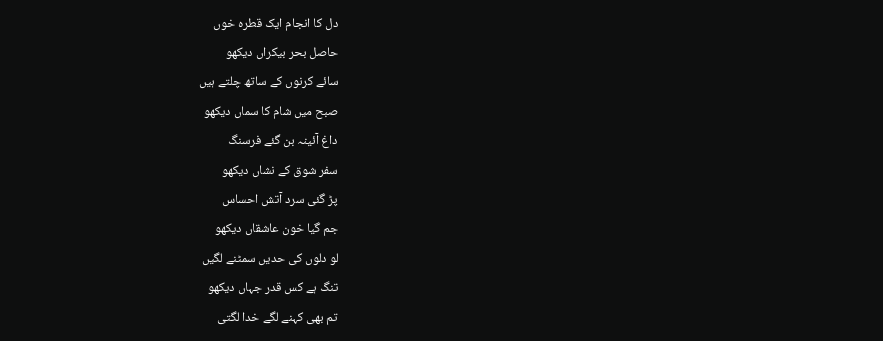دل کا انجام ایک قطرہ خوں
حاصل بحر بیکراں دیکھو
سائے کرنوں کے ساتھ چلتے ہیں
صبح میں شام کا سماں دیکھو
داغ آئینہ بن گئے فرسنگ
سفر شوق کے نشاں دیکھو
پڑ گئی سرد آتش احساس
جم گیا خون عاشقاں دیکھو
لو دلوں کی حدیں سمٹنے لگیں
تنگ ہے کس قدر جہاں دیکھو
تم بھی کہنے لگے خدا لگتی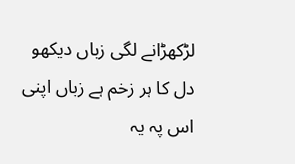لڑکھڑانے لگی زباں دیکھو
دل کا ہر زخم ہے زباں اپنی
اس پہ یہ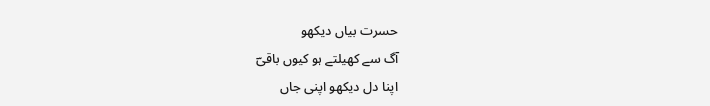حسرت بیاں دیکھو
آگ سے کھیلتے ہو کیوں باقیؔ
اپنا دل دیکھو اپنی جاں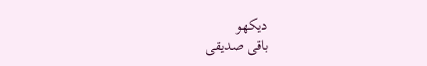دیکھو
باقی صدیقی